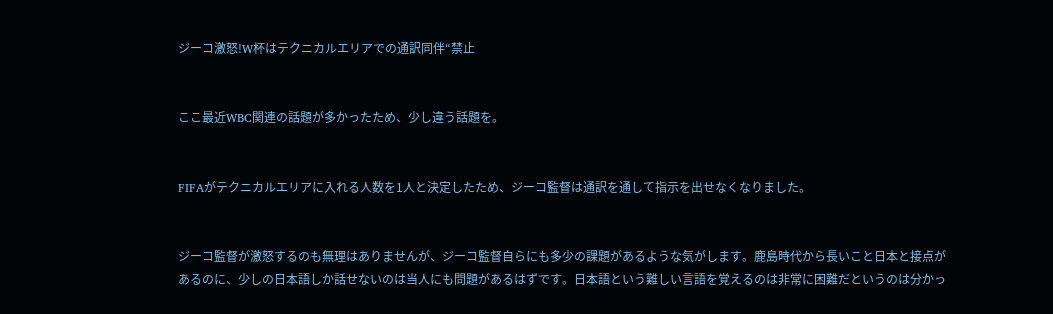ジーコ激怒!W杯はテクニカルエリアでの通訳同伴“禁止


ここ最近WBC関連の話題が多かったため、少し違う話題を。


FIFAがテクニカルエリアに入れる人数を1人と決定したため、ジーコ監督は通訳を通して指示を出せなくなりました。


ジーコ監督が激怒するのも無理はありませんが、ジーコ監督自らにも多少の課題があるような気がします。鹿島時代から長いこと日本と接点があるのに、少しの日本語しか話せないのは当人にも問題があるはずです。日本語という難しい言語を覚えるのは非常に困難だというのは分かっ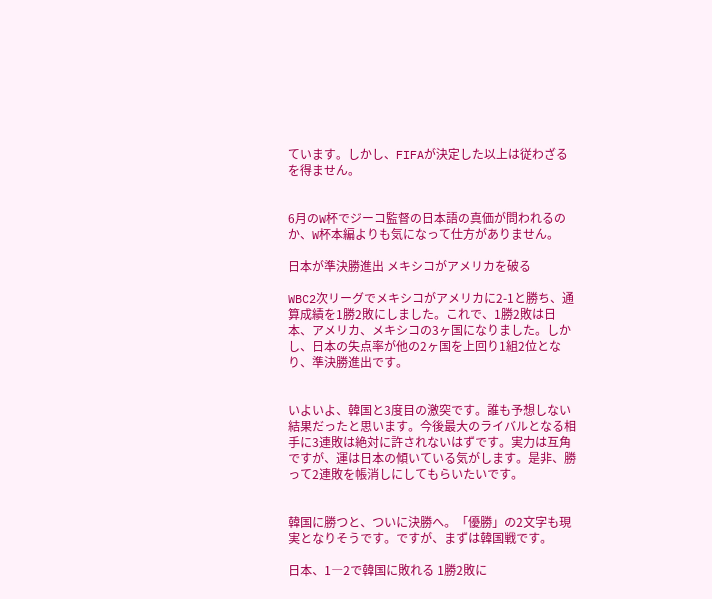ています。しかし、FIFAが決定した以上は従わざるを得ません。


6月のW杯でジーコ監督の日本語の真価が問われるのか、W杯本編よりも気になって仕方がありません。

日本が準決勝進出 メキシコがアメリカを破る

WBC2次リーグでメキシコがアメリカに2-1と勝ち、通算成績を1勝2敗にしました。これで、1勝2敗は日本、アメリカ、メキシコの3ヶ国になりました。しかし、日本の失点率が他の2ヶ国を上回り1組2位となり、準決勝進出です。


いよいよ、韓国と3度目の激突です。誰も予想しない結果だったと思います。今後最大のライバルとなる相手に3連敗は絶対に許されないはずです。実力は互角ですが、運は日本の傾いている気がします。是非、勝って2連敗を帳消しにしてもらいたいです。


韓国に勝つと、ついに決勝へ。「優勝」の2文字も現実となりそうです。ですが、まずは韓国戦です。

日本、1―2で韓国に敗れる 1勝2敗に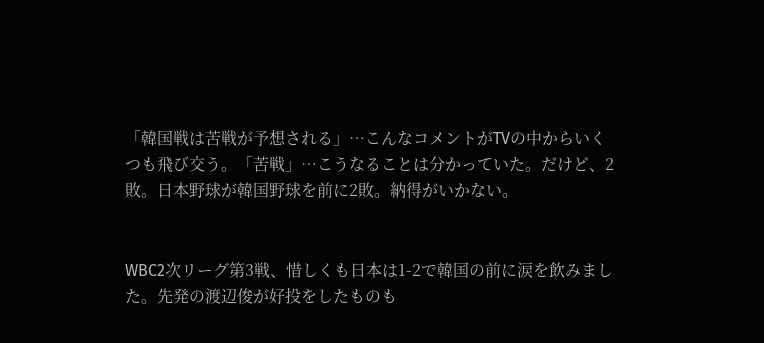「韓国戦は苦戦が予想される」…こんなコメントがTVの中からいくつも飛び交う。「苦戦」…こうなることは分かっていた。だけど、2敗。日本野球が韓国野球を前に2敗。納得がいかない。


WBC2次リーグ第3戦、惜しくも日本は1-2で韓国の前に涙を飲みました。先発の渡辺俊が好投をしたものも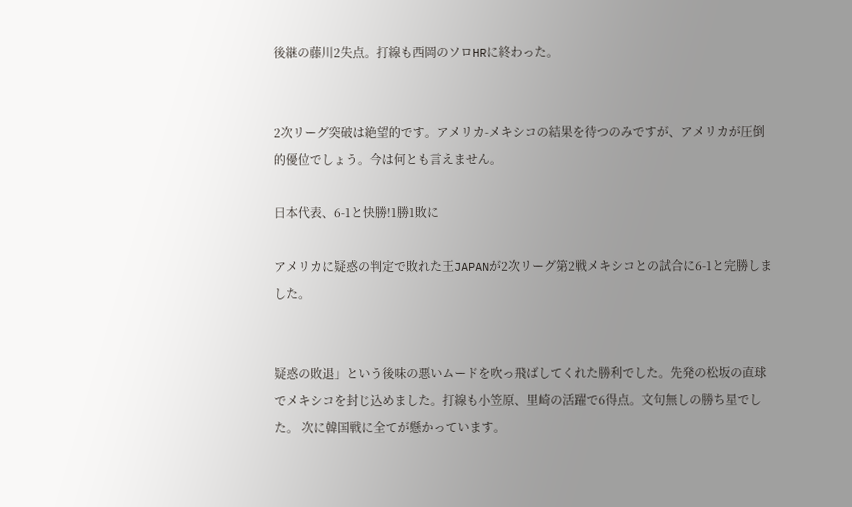後継の藤川2失点。打線も西岡のソロHRに終わった。


2次リーグ突破は絶望的です。アメリカ-メキシコの結果を待つのみですが、アメリカが圧倒的優位でしょう。今は何とも言えません。

日本代表、6-1と快勝!1勝1敗に

アメリカに疑惑の判定で敗れた王JAPANが2次リーグ第2戦メキシコとの試合に6-1と完勝しました。


疑惑の敗退」という後味の悪いムードを吹っ飛ばしてくれた勝利でした。先発の松坂の直球でメキシコを封じ込めました。打線も小笠原、里崎の活躍で6得点。文句無しの勝ち星でした。 次に韓国戦に全てが懸かっています。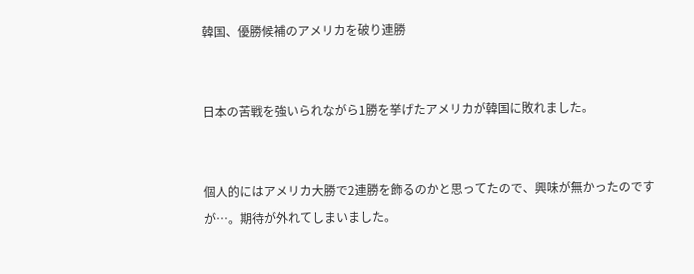韓国、優勝候補のアメリカを破り連勝


日本の苦戦を強いられながら1勝を挙げたアメリカが韓国に敗れました。


個人的にはアメリカ大勝で2連勝を飾るのかと思ってたので、興味が無かったのですが…。期待が外れてしまいました。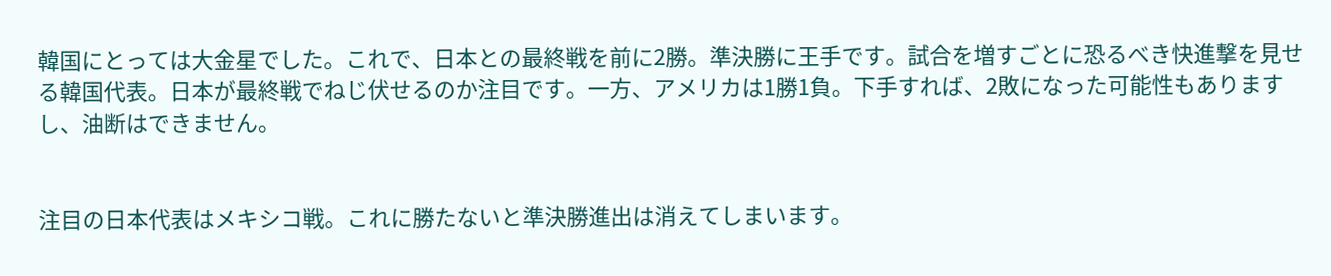韓国にとっては大金星でした。これで、日本との最終戦を前に2勝。準決勝に王手です。試合を増すごとに恐るべき快進撃を見せる韓国代表。日本が最終戦でねじ伏せるのか注目です。一方、アメリカは1勝1負。下手すれば、2敗になった可能性もありますし、油断はできません。


注目の日本代表はメキシコ戦。これに勝たないと準決勝進出は消えてしまいます。